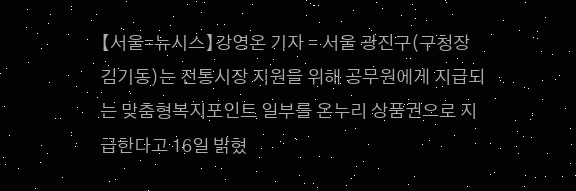【서울=뉴시스】강영온 기자 = 서울 광진구(구청장 김기동)는 전통시장 지원을 위해 공무원에게 지급되는 맞춤형복지포인트 일부를 온누리 상품권으로 지급한다고 16일 밝혔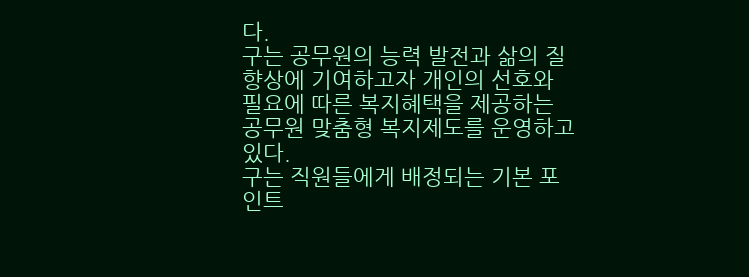다.
구는 공무원의 능력 발전과 삶의 질 향상에 기여하고자 개인의 선호와 필요에 따른 복지혜택을 제공하는 공무원 맞춤형 복지제도를 운영하고 있다.
구는 직원들에게 배정되는 기본 포인트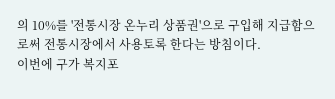의 10%를 '전통시장 온누리 상품권'으로 구입해 지급함으로써 전통시장에서 사용토록 한다는 방침이다.
이번에 구가 복지포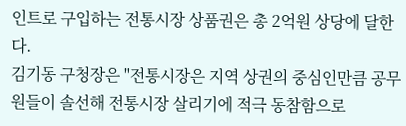인트로 구입하는 전통시장 상품권은 총 2억원 상당에 달한다.
김기동 구청장은 "전통시장은 지역 상권의 중심인만큼 공무원들이 솔선해 전통시장 살리기에 적극 동참함으로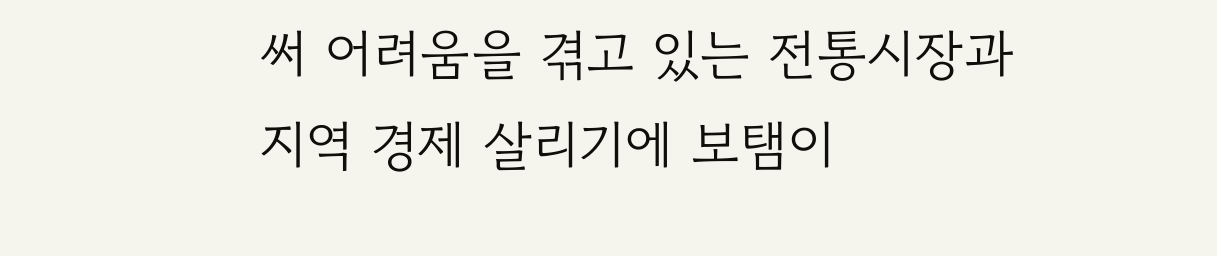써 어려움을 겪고 있는 전통시장과 지역 경제 살리기에 보탬이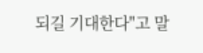되길 기대한다"고 말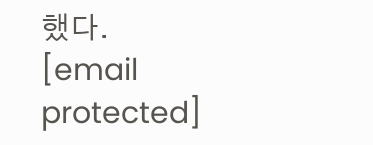했다.
[email protected]